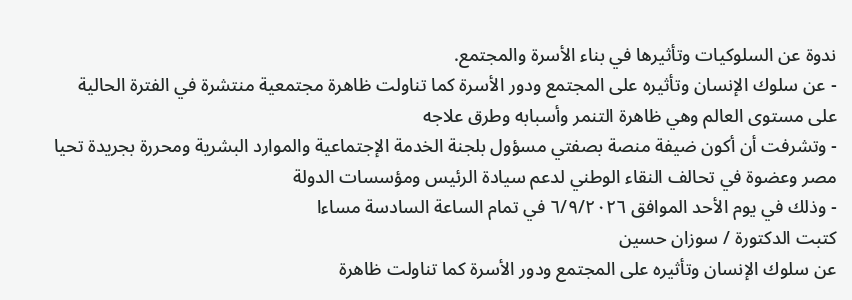ندوة عن السلوكيات وتأثيرها في بناء الأسرة والمجتمع.
- عن سلوك الإنسان وتأثيره على المجتمع ودور الأسرة كما تناولت ظاهرة مجتمعية منتشرة في الفترة الحالية على مستوى العالم وهي ظاهرة التنمر وأسبابه وطرق علاجه
- وتشرفت أن أكون ضيفة منصة بصفتي مسؤول بلجنة الخدمة الإجتماعية والموارد البشرية ومحررة بجريدة تحيا مصر وعضوة في تحالف النقاء الوطني لدعم سيادة الرئيس ومؤسسات الدولة
- وذلك في يوم الأحد الموافق ٦/٩/٢٠٢٦ في تمام الساعة السادسة مساءا
كتبت الدكتورة / سوزان حسين
عن سلوك الإنسان وتأثيره على المجتمع ودور الأسرة كما تناولت ظاهرة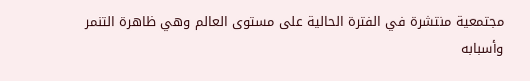مجتمعية منتشرة في الفترة الحالية على مستوى العالم وهي ظاهرة التنمر وأسبابه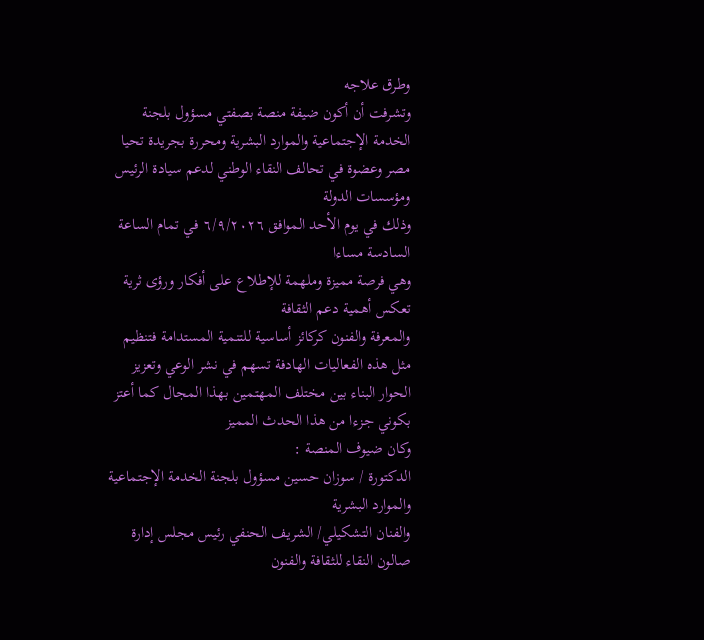وطرق علاجه
وتشرفت أن أكون ضيفة منصة بصفتي مسؤول بلجنة الخدمة الإجتماعية والموارد البشرية ومحررة بجريدة تحيا مصر وعضوة في تحالف النقاء الوطني لدعم سيادة الرئيس ومؤسسات الدولة
وذلك في يوم الأحد الموافق ٦/٩/٢٠٢٦ في تمام الساعة السادسة مساءا
وهي فرصة مميزة وملهمة للإطلاع على أفكار ورؤى ثرية تعكس أهمية دعم الثقافة
والمعرفة والفنون كركائز أساسية للتنمية المستدامة فتنظيم مثل هذه الفعاليات الهادفة تسهم في نشر الوعي وتعزيز الحوار البناء بين مختلف المهتمين بهذا المجال كما أعتز بكوني جزءا من هذا الحدث المميز
وكان ضيوف المنصة :
الدكتورة / سوزان حسين مسؤول بلجنة الخدمة الإجتماعية والموارد البشرية
والفنان التشكيلي/ الشريف الحنفي رئيس مجلس إدارة صالون النقاء للثقافة والفنون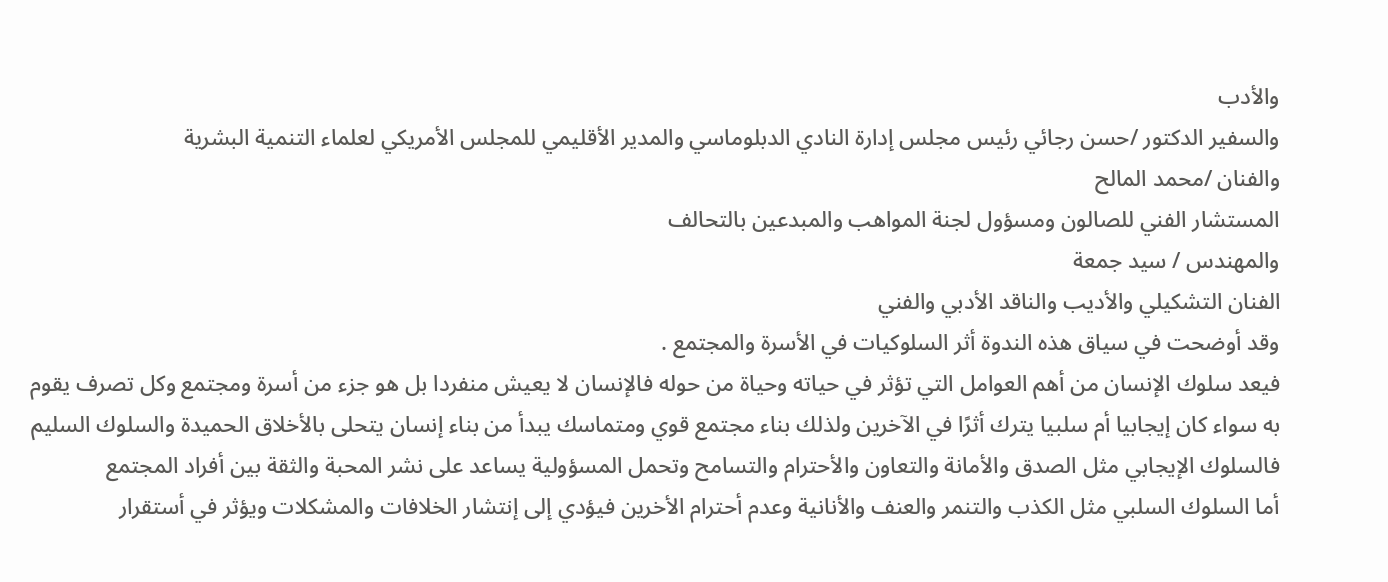والأدب
والسفير الدكتور /حسن رجائي رئيس مجلس إدارة النادي الدبلوماسي والمدير الأقليمي للمجلس الأمريكي لعلماء التنمية البشرية
والفنان /محمد المالح
المستشار الفني للصالون ومسؤول لجنة المواهب والمبدعين بالتحالف
والمهندس / سيد جمعة
الفنان التشكيلي والأديب والناقد الأدبي والفني
وقد أوضحت في سياق هذه الندوة أثر السلوكيات في الأسرة والمجتمع .
فيعد سلوك الإنسان من أهم العوامل التي تؤثر في حياته وحياة من حوله فالإنسان لا يعيش منفردا بل هو جزء من أسرة ومجتمع وكل تصرف يقوم به سواء كان إيجابيا أم سلبيا يترك أثرًا في الآخرين ولذلك بناء مجتمع قوي ومتماسك يبدأ من بناء إنسان يتحلى بالأخلاق الحميدة والسلوك السليم فالسلوك الإيجابي مثل الصدق والأمانة والتعاون والأحترام والتسامح وتحمل المسؤولية يساعد على نشر المحبة والثقة بين أفراد المجتمع
أما السلوك السلبي مثل الكذب والتنمر والعنف والأنانية وعدم أحترام الأخرين فيؤدي إلى إنتشار الخلافات والمشكلات ويؤثر في أستقرار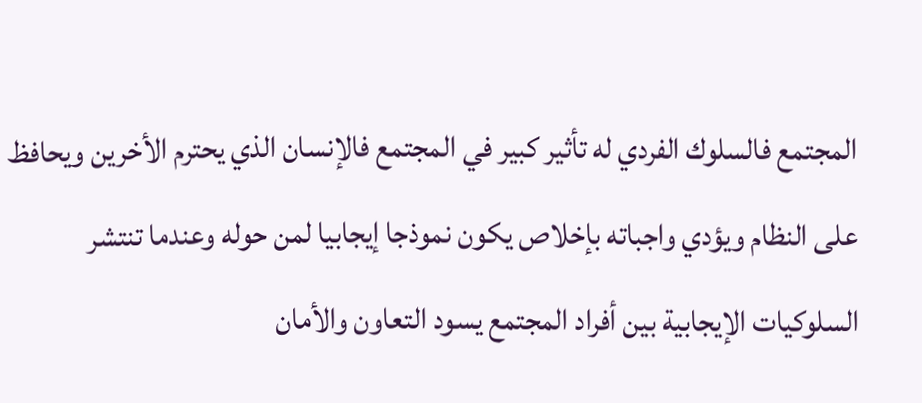المجتمع فالسلوك الفردي له تأثير كبير في المجتمع فالإنسان الذي يحترم الأخرين ويحافظ على النظام ويؤدي واجباته بإخلاص يكون نموذجا إيجابيا لمن حوله وعندما تنتشر السلوكيات الإيجابية بين أفراد المجتمع يسود التعاون والأمان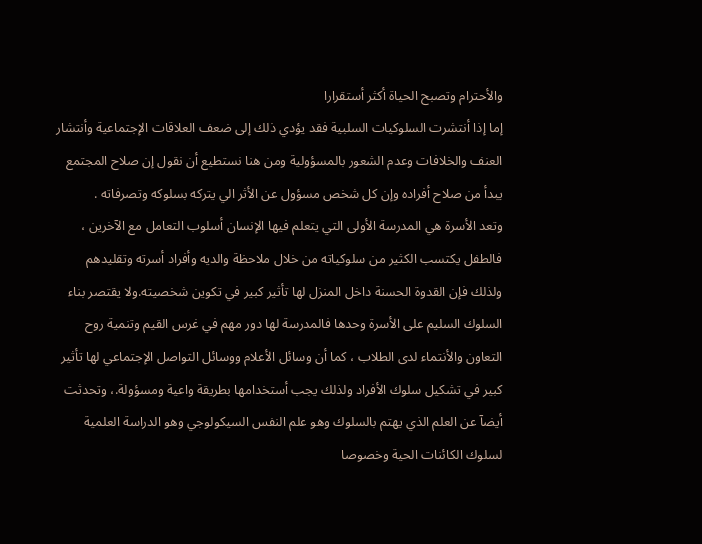والأحترام وتصبح الحياة أكثر أستقرارا
إما إذا أنتشرت السلوكيات السلبية فقد يؤدي ذلك إلى ضعف العلاقات الإجتماعية وأنتشار العنف والخلافات وعدم الشعور بالمسؤولية ومن هنا نستطيع أن نقول إن صلاح المجتمع يبدأ من صلاح أفراده وإن كل شخص مسؤول عن الأثر الي يتركه بسلوكه وتصرفاته .
وتعد الأسرة هي المدرسة الأولى التي يتعلم فيها الإنسان أسلوب التعامل مع الآخرين ، فالطفل يكتسب الكثير من سلوكياته من خلال ملاحظة والديه وأفراد أسرته وتقليدهم ولذلك فإن القدوة الحسنة داخل المنزل لها تأثير كبير في تكوين شخصيته.ولا يقتصر بناء السلوك السليم على الأسرة وحدها فالمدرسة لها دور مهم في غرس القيم وتنمية روح التعاون والأنتماء لدى الطلاب ، كما أن وسائل الأعلام ووسائل التواصل الإجتماعي لها تأثير كبير في تشكيل سلوك الأفراد ولذلك يجب أستخدامها بطريقة واعية ومسؤولة.، وتحدثت أيضآ عن العلم الذي يهتم بالسلوك وهو علم النفس السيكولوجي وهو الدراسة العلمية لسلوك الكائنات الحية وخصوصا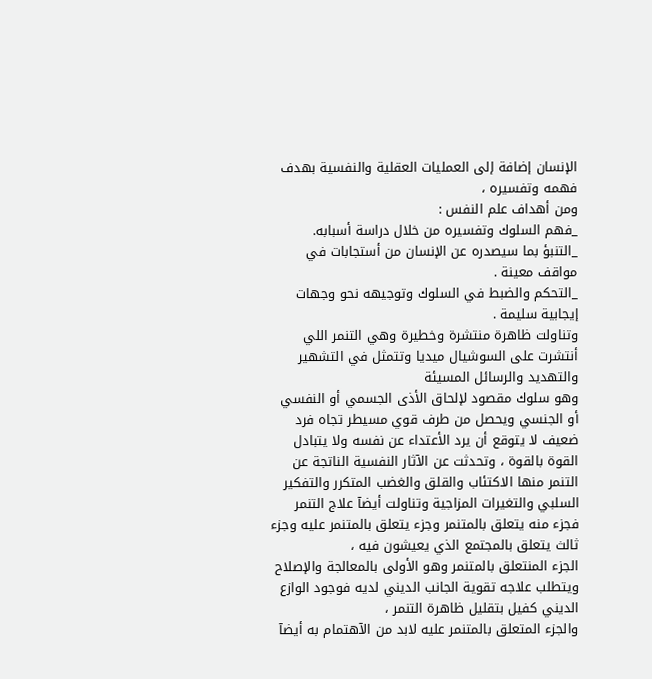الإنسان إضافة إلى العمليات العقلية والنفسية بهدف فهمه وتفسيره ،
ومن أهداف علم النفس :
_فهم السلوك وتفسيره من خلال دراسة أسبابه.
_التنبؤ بما سيصدره عن الإنسان من أستجابات في مواقف معينة .
_التحكم والضبط في السلوك وتوجيهه نحو وجهات إيجابية سليمة .
وتناولت ظاهرة منتشرة وخطيرة وهي التنمر اللي أنتشرت على السوشيال ميديا وتتمثل في التشهير والتهديد والرسائل المسيئة
وهو سلوك مقصود لإلحاق الأذى الجسمي أو النفسي أو الجنسي ويحصل من طرف قوي مسيطر تجاه فرد ضعيف لا يتوقع أن يرد الأعتداء عن نفسه ولا يتبادل القوة بالقوة ، وتحدثت عن الآثار النفسية الناتجة عن التنمر منها الاكتئاب والقلق والغضب المتكرر والتفكير السلبي والتغيرات المزاجية وتناولت أيضآ علاج التنمر فجزء منه يتعلق بالمتنمر وجزء يتعلق بالمتنمر عليه وجزء ثالث يتعلق بالمجتمع الذي يعيشون فيه ،
الجزء المنتعلق بالمتنمر وهو الأولى بالمعالجة والإصلاح ويتطلب علاجه تقوية الجانب الديني لديه فوجود الوازع الديني كفيل بتقليل ظاهرة التنمر ،
والجزء المتعلق بالمتنمر عليه لابد من الآهتمام به أيضآ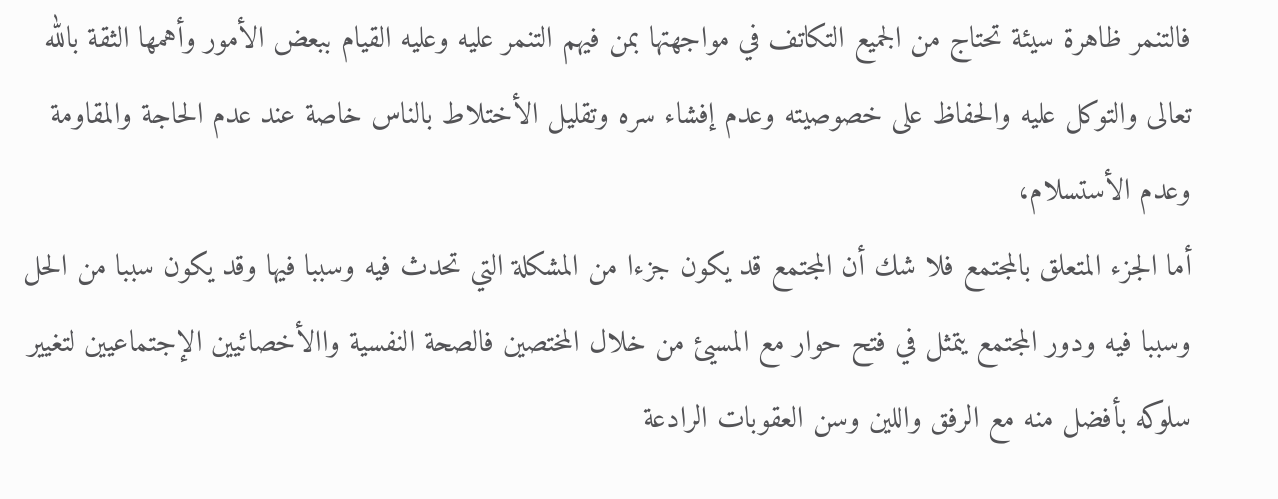فالتنمر ظاهرة سيئة تحتاج من الجميع التكاتف في مواجهتها بمن فيهم التنمر عليه وعليه القيام ببعض الأمور وأهمها الثقة بالله تعالى والتوكل عليه والحفاظ على خصوصيته وعدم إفشاء سره وتقليل الأختلاط بالناس خاصة عند عدم الحاجة والمقاومة وعدم الأستسلام،
أما الجزء المتعلق بالمجتمع فلا شك أن المجتمع قد يكون جزءا من المشكلة التي تحدث فيه وسببا فيها وقد يكون سببا من الحل وسببا فيه ودور المجتمع يتمثل في فتح حوار مع المسيئ من خلال المختصين فالصحة النفسية واالأخصائيين الإجتماعيين لتغيير سلوكه بأفضل منه مع الرفق واللين وسن العقوبات الرادعة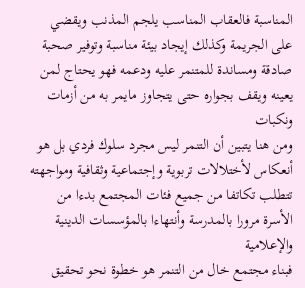المناسبة فالعقاب المناسب يلجم المذنب ويقضي على الجريمة وكذلك إيجاد بيئة مناسبة وتوفير صحبة صادقة ومساندة للمتنمر عليه ودعمه فهو يحتاج لمن يعينه ويقف بجواره حتى يتجاوز مايمر به من أزمات ونكبات
ومن هنا يتبين أن التنمر ليس مجرد سلوك فردي بل هو أنعكاس لأختلالات تربوية وإجتماعية وثقافية ومواجهته تتطلب تكاتفا من جميع فئات المجتمع بدءا من الأسرة مرورا بالمدرسة وأنتهاءا بالمؤسسات الدينية والإعلامية
فبناء مجتمع خال من التنمر هو خطوة نحو تحقيق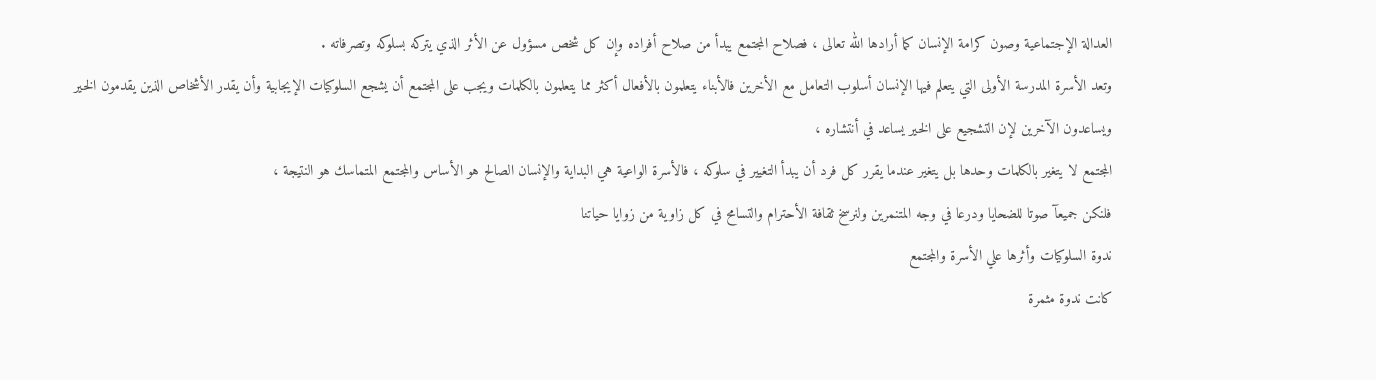العدالة الإجتماعية وصون كرامة الإنسان كما أرادها الله تعالى ، فصلاح المجتمع يبدأ من صلاح أفراده وإن كل شخص مسؤول عن الأثر الذي يتركه بسلوكه وتصرفاته .
وتعد الأسرة المدرسة الأولى التي يتعلم فيها الإنسان أسلوب التعامل مع الأخرين فالأبناء يتعلمون بالأفعال أكثر مما يتعلمون بالكلمات ويجب على المجتمع أن يشجع السلوكيات الإيجابية وأن يقدر الأشخاص الذين يقدمون الخير ويساعدون الآخرين لإن التشجيع على الخير يساعد في أنتشاره ،
المجتمع لا يتغير بالكلمات وحدها بل يتغير عندما يقرر كل فرد أن يبدأ التغيير في سلوكه ، فالأسرة الواعية هي البداية والإنسان الصالح هو الأساس والمجتمع المتماسك هو النتيجة ،
فلنكن جميعآ صوتا للضحايا ودرعا في وجه المتنمرين ولنرسخ ثقافة الأحترام والتسامح في كل زاوية من زوايا حياتنا
ندوة السلوكيات وأثرها علي الأسرة والمجتمع
كانت ندوة مثمرة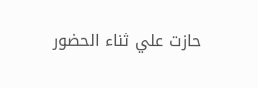حازت علي ثناء الحضور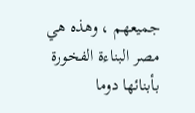جميعهم ، وهذه هي مصر البناءة الفخورة بأبنائها دوما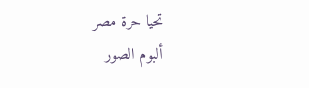تحيا حرة مصر
ألبوم الصور